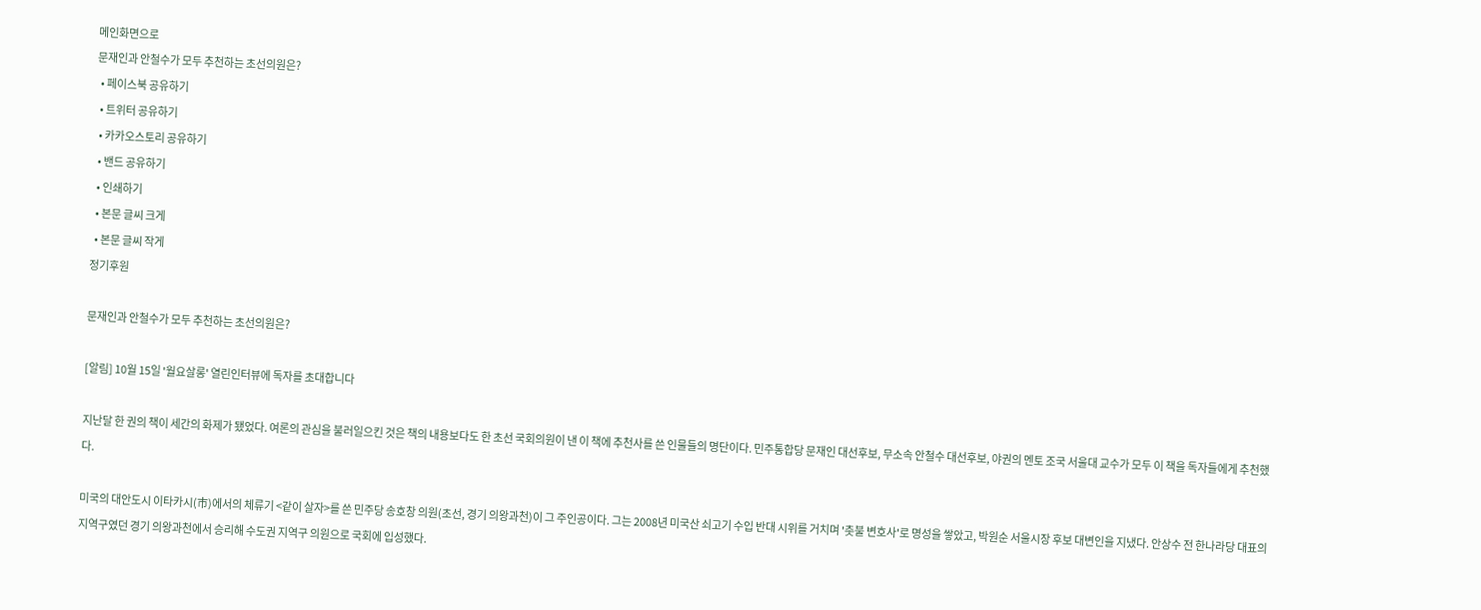메인화면으로
문재인과 안철수가 모두 추천하는 초선의원은?
  • 페이스북 공유하기
  • 트위터 공유하기
  • 카카오스토리 공유하기
  • 밴드 공유하기
  • 인쇄하기
  • 본문 글씨 크게
  • 본문 글씨 작게
정기후원

문재인과 안철수가 모두 추천하는 초선의원은?

[알림] 10월 15일 '월요살롱' 열린인터뷰에 독자를 초대합니다

지난달 한 권의 책이 세간의 화제가 됐었다. 여론의 관심을 불러일으킨 것은 책의 내용보다도 한 초선 국회의원이 낸 이 책에 추천사를 쓴 인물들의 명단이다. 민주통합당 문재인 대선후보, 무소속 안철수 대선후보, 야권의 멘토 조국 서울대 교수가 모두 이 책을 독자들에게 추천했다.

미국의 대안도시 이타카시(市)에서의 체류기 <같이 살자>를 쓴 민주당 송호창 의원(초선, 경기 의왕과천)이 그 주인공이다. 그는 2008년 미국산 쇠고기 수입 반대 시위를 거치며 '촛불 변호사'로 명성을 쌓았고, 박원순 서울시장 후보 대변인을 지냈다. 안상수 전 한나라당 대표의 지역구였던 경기 의왕과천에서 승리해 수도권 지역구 의원으로 국회에 입성했다.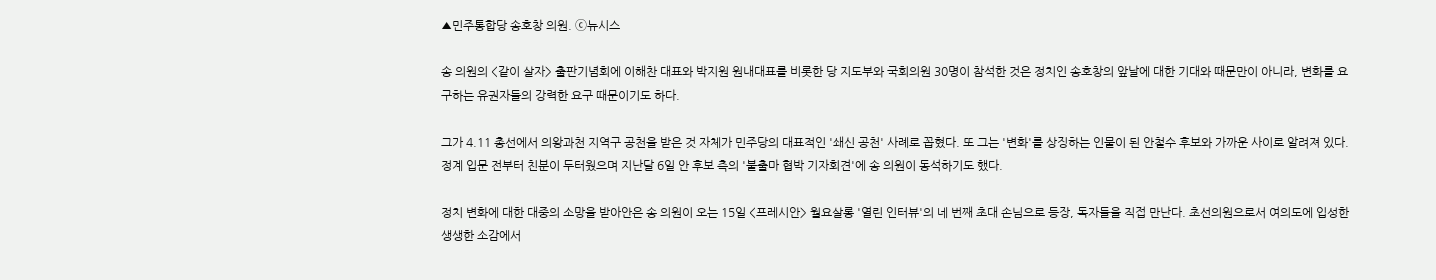▲민주통합당 송호창 의원. ⓒ뉴시스

송 의원의 <같이 살자> 출판기념회에 이해찬 대표와 박지원 원내대표를 비롯한 당 지도부와 국회의원 30명이 참석한 것은 정치인 송호창의 앞날에 대한 기대와 때문만이 아니라, 변화를 요구하는 유권자들의 강력한 요구 때문이기도 하다.

그가 4.11 총선에서 의왕과천 지역구 공천을 받은 것 자체가 민주당의 대표적인 '쇄신 공천' 사례로 꼽혔다. 또 그는 '변화'를 상징하는 인물이 된 안철수 후보와 가까운 사이로 알려져 있다. 정계 입문 전부터 친분이 두터웠으며 지난달 6일 안 후보 측의 '불출마 협박 기자회견'에 송 의원이 동석하기도 했다.

정치 변화에 대한 대중의 소망을 받아안은 송 의원이 오는 15일 <프레시안> 월요살롱 '열린 인터뷰'의 네 번째 초대 손님으로 등장, 독자들을 직접 만난다. 초선의원으로서 여의도에 입성한 생생한 소감에서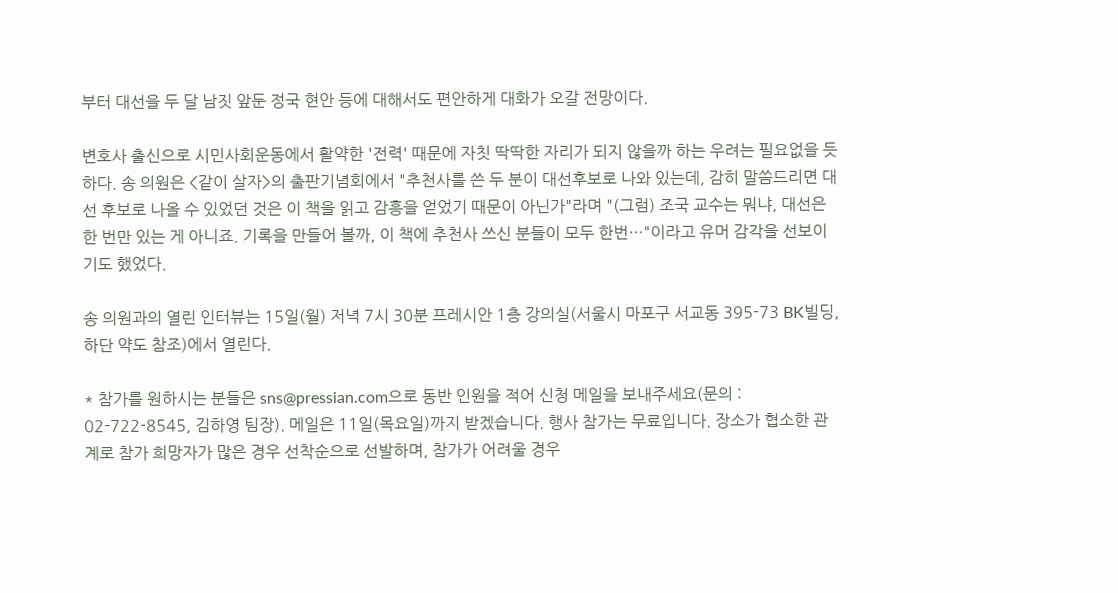부터 대선을 두 달 남짓 앞둔 정국 현안 등에 대해서도 편안하게 대화가 오갈 전망이다.

변호사 출신으로 시민사회운동에서 활약한 '전력' 때문에 자칫 딱딱한 자리가 되지 않을까 하는 우려는 필요없을 듯하다. 송 의원은 <같이 살자>의 출판기념회에서 "추천사를 쓴 두 분이 대선후보로 나와 있는데, 감히 말씀드리면 대선 후보로 나올 수 있었던 것은 이 책을 읽고 감흥을 얻었기 때문이 아닌가"라며 "(그럼) 조국 교수는 뭐냐, 대선은 한 번만 있는 게 아니죠. 기록을 만들어 볼까, 이 책에 추천사 쓰신 분들이 모두 한번…"이라고 유머 감각을 선보이기도 했었다.

송 의원과의 열린 인터뷰는 15일(월) 저녁 7시 30분 프레시안 1층 강의실(서울시 마포구 서교동 395-73 BK빌딩, 하단 약도 참조)에서 열린다.

* 참가를 원하시는 분들은 sns@pressian.com으로 동반 인원을 적어 신청 메일을 보내주세요(문의 : 02-722-8545, 김하영 팀장). 메일은 11일(목요일)까지 받겠습니다. 행사 참가는 무료입니다. 장소가 협소한 관계로 참가 희망자가 많은 경우 선착순으로 선발하며, 참가가 어려울 경우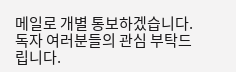메일로 개별 통보하겠습니다. 독자 여러분들의 관심 부탁드립니다.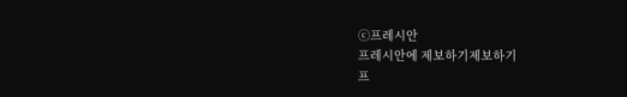ⓒ프레시안
프레시안에 제보하기제보하기
프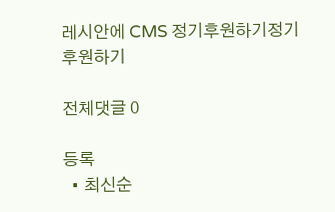레시안에 CMS 정기후원하기정기후원하기

전체댓글 0

등록
  • 최신순